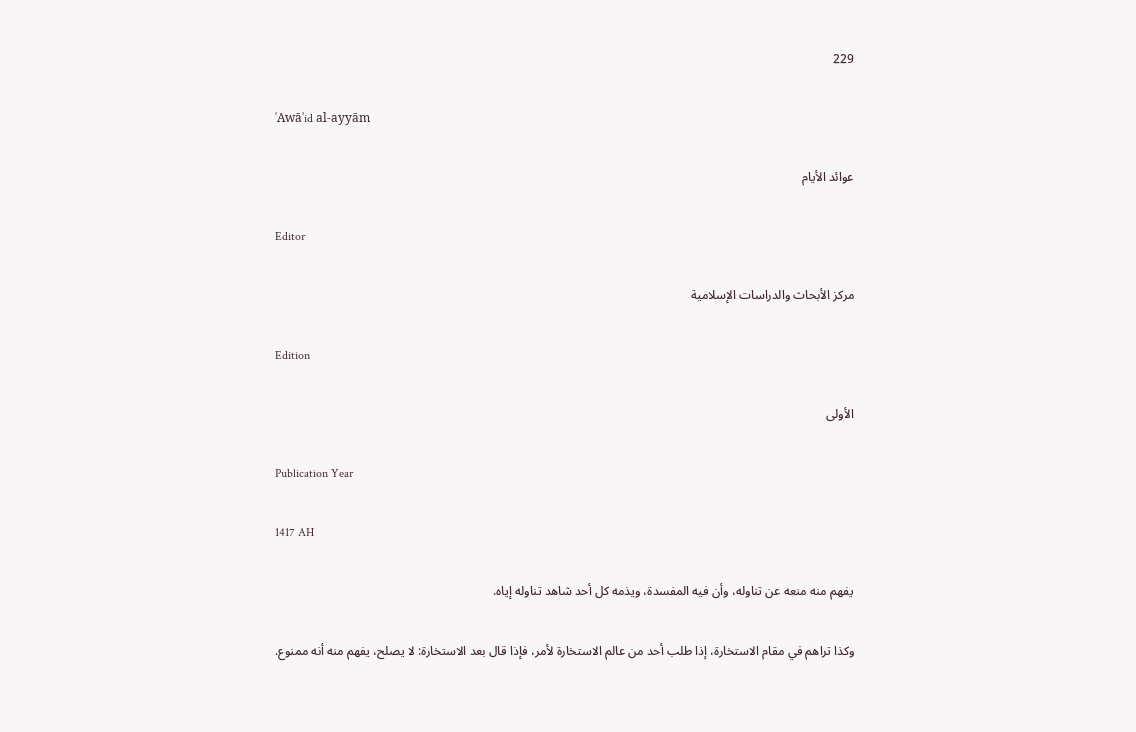229

ʿAwāʾid al-ayyām

عوائد الأيام

Editor

مركز الأبحاث والدراسات الإسلامية

Edition

الأولى

Publication Year

1417 AH

يفهم منه منعه عن تناوله، وأن فيه المفسدة، ويذمه كل أحد شاهد تناوله إياه.

وكذا تراهم في مقام الاستخارة، إذا طلب أحد من عالم الاستخارة لأمر، فإذا قال بعد الاستخارة: لا يصلح، يفهم منه أنه ممنوع.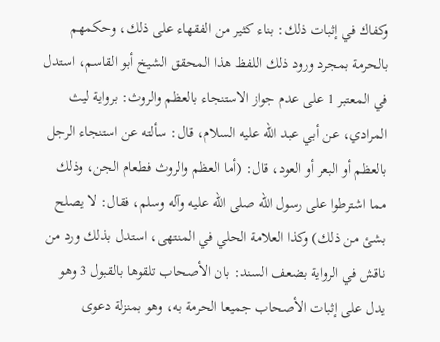وكفاك في إثبات ذلك: بناء كثير من الفقهاء على ذلك، وحكمهم بالحرمة بمجرد ورود ذلك اللفظ هذا المحقق الشيخ أبو القاسم، استدل في المعتبر 1 على عدم جواز الاستنجاء بالعظم والروث: برواية ليث المرادي، عن أبي عبد الله عليه السلام، قال: سألته عن استنجاء الرجل بالعظم أو البعر أو العود، قال: (أما العظم والروث فطعام الجن، وذلك مما اشترطوا على رسول الله صلى الله عليه وآله وسلم، فقال: لا يصلح بشئ من ذلك) وكذا العلامة الحلي في المنتهى، استدل بذلك ورد من ناقش في الرواية بضعف السند: بان الأصحاب تلقوها بالقبول 3 وهو يدل على إثبات الأصحاب جميعا الحرمة به، وهو بمنزلة دعوى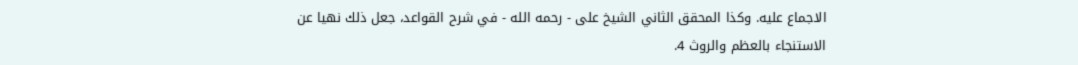الاجماع عليه. وكذا المحقق الثاني الشيخ على - رحمه الله - في شرح القواعد، جعل ذلك نهيا عن الاستنجاء بالعظم والروث 4.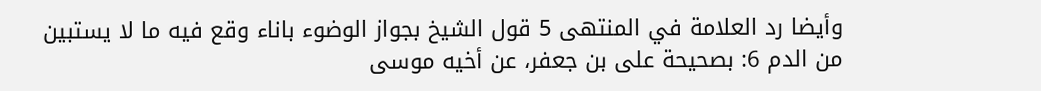وأيضا رد العلامة في المنتهى 5 قول الشيخ بجواز الوضوء باناء وقع فيه ما لا يستبين من الدم 6: بصحيحة على بن جعفر، عن أخيه موسى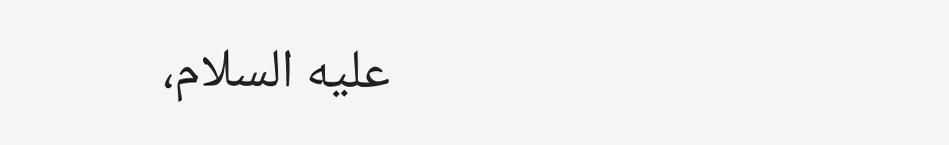عليه السلام،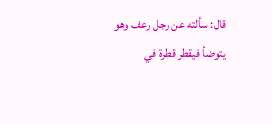قال: سألته عن رجل رعف وهو يتوضأ فيقطر قطرة في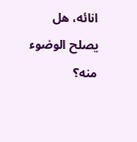انائه، هل يصلح الوضوء منه؟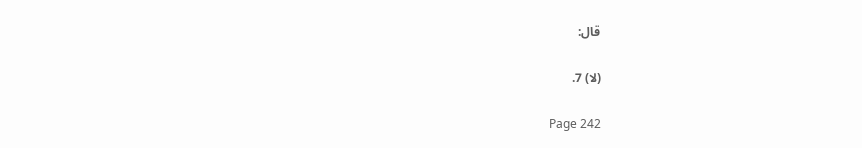قال:

(لا) 7.

Page 242